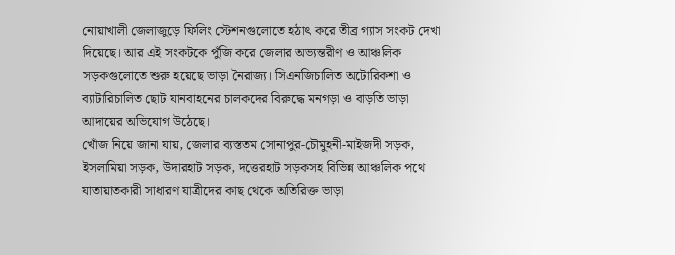নোয়াখালী জেলাজুড়ে ফিলিং স্টেশনগুলোতে হঠাৎ করে তীব্র গ্যাস সংকট দেখা দিয়েছে। আর এই সংকটকে পুঁজি করে জেলার অভ্যন্তরীণ ও আঞ্চলিক সড়কগুলোতে শুরু হয়েছে ভাড়া নৈরাজ্য। সিএনজিচালিত অটোরিকশা ও ব্যাটারিচালিত ছোট যানবাহনের চালকদের বিরুদ্ধে মনগড়া ও বাড়তি ভাড়া আদায়ের অভিযোগ উঠেছে।
খোঁজ নিয়ে জানা যায়, জেলার ব্যস্ততম সোনাপুর-চৌমুহনী-মাইজদী সড়ক, ইসলামিয়া সড়ক, উদারহাট সড়ক, দত্তেরহাট সড়কসহ বিভিন্ন আঞ্চলিক পথে যাতায়াতকারী সাধারণ যাত্রীদের কাছ থেকে অতিরিক্ত ভাড়া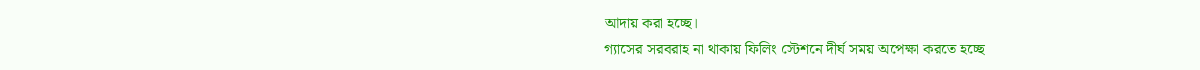আদায় করা হচ্ছে।
গ্যাসের সরবরাহ না থাকায় ফিলিং স্টেশনে দীর্ঘ সময় অপেক্ষা করতে হচ্ছে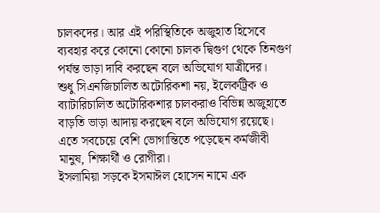চালকদের। আর এই পরিস্থিতিকে অজুহাত হিসেবে ব্যবহার করে কোনো কোনো চালক দ্বিগুণ থেকে তিনগুণ পর্যন্ত ভাড়া দাবি করছেন বলে অভিযোগ যাত্রীদের।
শুধু সিএনজিচালিত অটোরিকশা নয়, ইলেকট্রিক ও ব্যাটারিচালিত অটোরিকশার চালকরাও বিভিন্ন অজুহাতে বাড়তি ভাড়া আদায় করছেন বলে অভিযোগ রয়েছে। এতে সবচেয়ে বেশি ভোগান্তিতে পড়েছেন কর্মজীবী মানুষ, শিক্ষার্থী ও রোগীরা।
ইসলামিয়া সড়কে ইসমাঈল হোসেন নামে এক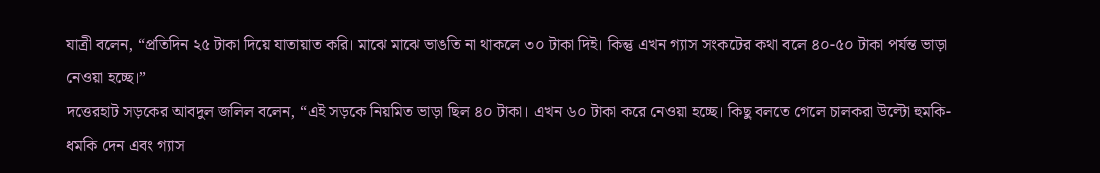যাত্রী বলেন, “প্রতিদিন ২৫ টাকা দিয়ে যাতায়াত করি। মাঝে মাঝে ভাঙতি না থাকলে ৩০ টাকা দিই। কিন্তু এখন গ্যাস সংকটের কথা বলে ৪০-৫০ টাকা পর্যন্ত ভাড়া নেওয়া হচ্ছে।”
দত্তেরহাট সড়কের আবদুল জলিল বলেন, “এই সড়কে নিয়মিত ভাড়া ছিল ৪০ টাকা। এখন ৬০ টাকা করে নেওয়া হচ্ছে। কিছু বলতে গেলে চালকরা উল্টো হুমকি-ধমকি দেন এবং গ্যাস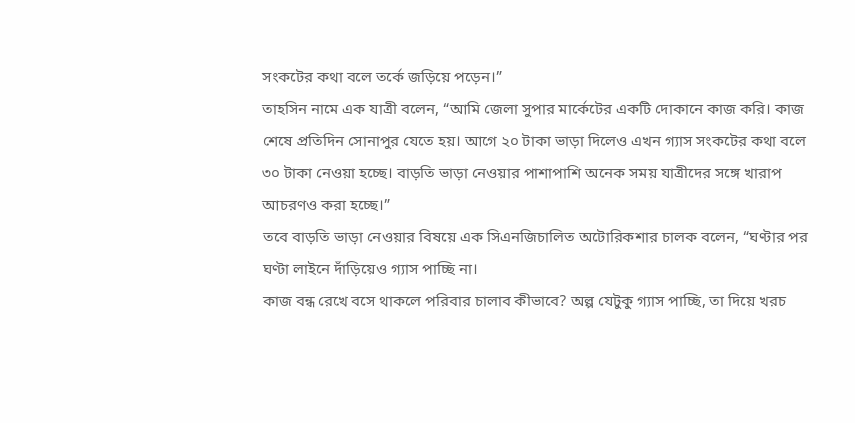সংকটের কথা বলে তর্কে জড়িয়ে পড়েন।”
তাহসিন নামে এক যাত্রী বলেন, “আমি জেলা সুপার মার্কেটের একটি দোকানে কাজ করি। কাজ শেষে প্রতিদিন সোনাপুর যেতে হয়। আগে ২০ টাকা ভাড়া দিলেও এখন গ্যাস সংকটের কথা বলে ৩০ টাকা নেওয়া হচ্ছে। বাড়তি ভাড়া নেওয়ার পাশাপাশি অনেক সময় যাত্রীদের সঙ্গে খারাপ আচরণও করা হচ্ছে।”
তবে বাড়তি ভাড়া নেওয়ার বিষয়ে এক সিএনজিচালিত অটোরিকশার চালক বলেন, “ঘণ্টার পর ঘণ্টা লাইনে দাঁড়িয়েও গ্যাস পাচ্ছি না।
কাজ বন্ধ রেখে বসে থাকলে পরিবার চালাব কীভাবে? অল্প যেটুকু গ্যাস পাচ্ছি, তা দিয়ে খরচ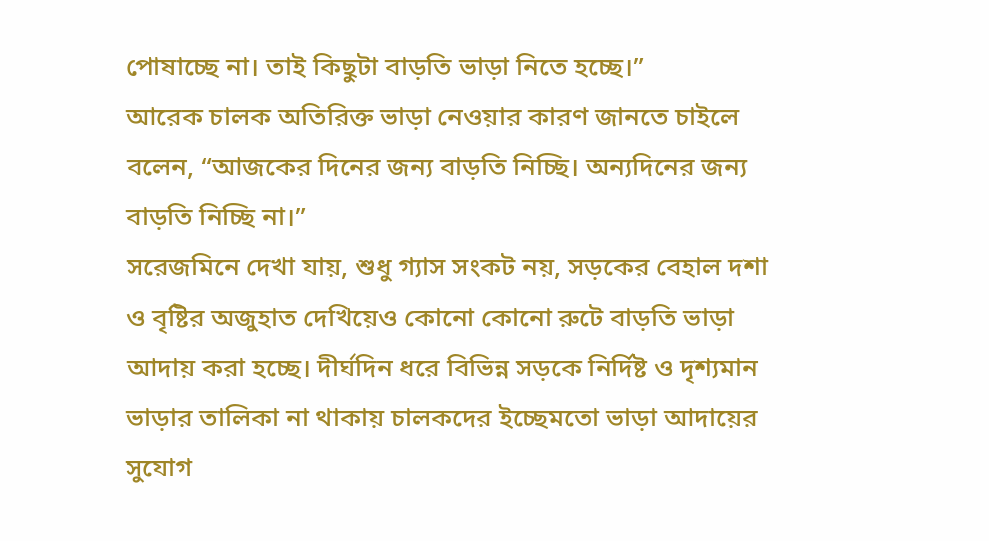পোষাচ্ছে না। তাই কিছুটা বাড়তি ভাড়া নিতে হচ্ছে।”
আরেক চালক অতিরিক্ত ভাড়া নেওয়ার কারণ জানতে চাইলে বলেন, “আজকের দিনের জন্য বাড়তি নিচ্ছি। অন্যদিনের জন্য বাড়তি নিচ্ছি না।”
সরেজমিনে দেখা যায়, শুধু গ্যাস সংকট নয়, সড়কের বেহাল দশা ও বৃষ্টির অজুহাত দেখিয়েও কোনো কোনো রুটে বাড়তি ভাড়া আদায় করা হচ্ছে। দীর্ঘদিন ধরে বিভিন্ন সড়কে নির্দিষ্ট ও দৃশ্যমান ভাড়ার তালিকা না থাকায় চালকদের ইচ্ছেমতো ভাড়া আদায়ের সুযোগ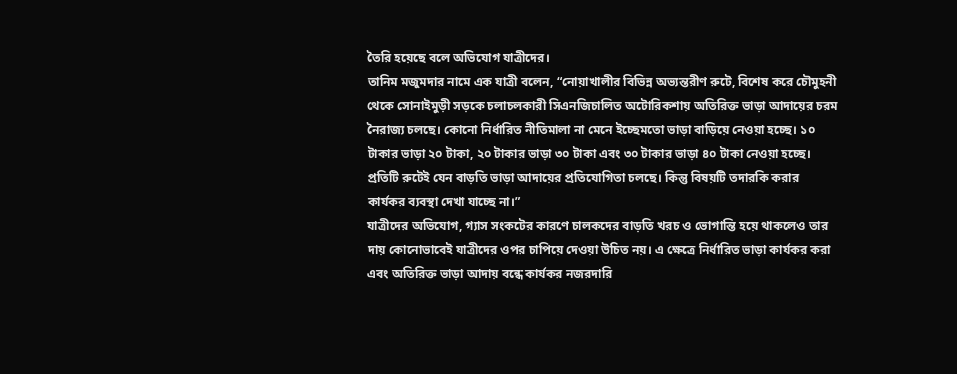তৈরি হয়েছে বলে অভিযোগ যাত্রীদের।
তানিম মজুমদার নামে এক যাত্রী বলেন, “নোয়াখালীর বিভিন্ন অভ্যন্তরীণ রুটে, বিশেষ করে চৌমুহনী থেকে সোনাইমুড়ী সড়কে চলাচলকারী সিএনজিচালিত অটোরিকশায় অতিরিক্ত ভাড়া আদায়ের চরম নৈরাজ্য চলছে। কোনো নির্ধারিত নীতিমালা না মেনে ইচ্ছেমতো ভাড়া বাড়িয়ে নেওয়া হচ্ছে। ১০ টাকার ভাড়া ২০ টাকা, ২০ টাকার ভাড়া ৩০ টাকা এবং ৩০ টাকার ভাড়া ৪০ টাকা নেওয়া হচ্ছে। প্রতিটি রুটেই যেন বাড়তি ভাড়া আদায়ের প্রতিযোগিতা চলছে। কিন্তু বিষয়টি তদারকি করার কার্যকর ব্যবস্থা দেখা যাচ্ছে না।”
যাত্রীদের অভিযোগ, গ্যাস সংকটের কারণে চালকদের বাড়তি খরচ ও ভোগান্তি হয়ে থাকলেও তার দায় কোনোভাবেই যাত্রীদের ওপর চাপিয়ে দেওয়া উচিত নয়। এ ক্ষেত্রে নির্ধারিত ভাড়া কার্যকর করা এবং অতিরিক্ত ভাড়া আদায় বন্ধে কার্যকর নজরদারি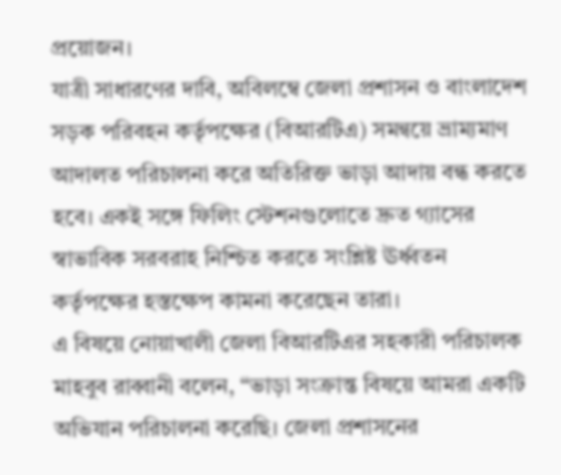প্রয়োজন।
যাত্রী সাধারণের দাবি, অবিলম্বে জেলা প্রশাসন ও বাংলাদেশ সড়ক পরিবহন কর্তৃপক্ষের (বিআরটিএ) সমন্বয়ে ভ্রাম্যমাণ আদালত পরিচালনা করে অতিরিক্ত ভাড়া আদায় বন্ধ করতে হবে। একই সঙ্গে ফিলিং স্টেশনগুলোতে দ্রুত গ্যাসের স্বাভাবিক সরবরাহ নিশ্চিত করতে সংশ্লিষ্ট ঊর্ধ্বতন কর্তৃপক্ষের হস্তক্ষেপ কামনা করেছেন তারা।
এ বিষয়ে নোয়াখালী জেলা বিআরটিএর সহকারী পরিচালক মাহবুব রাব্বানী বলেন, “ভাড়া সংক্রান্ত বিষয়ে আমরা একটি অভিযান পরিচালনা করেছি। জেলা প্রশাসনের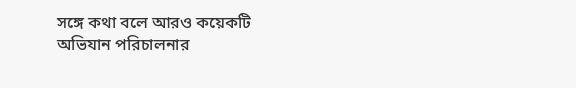সঙ্গে কথা বলে আরও কয়েকটি অভিযান পরিচালনার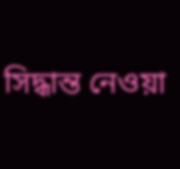সিদ্ধান্ত নেওয়া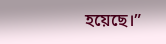হয়েছে।”